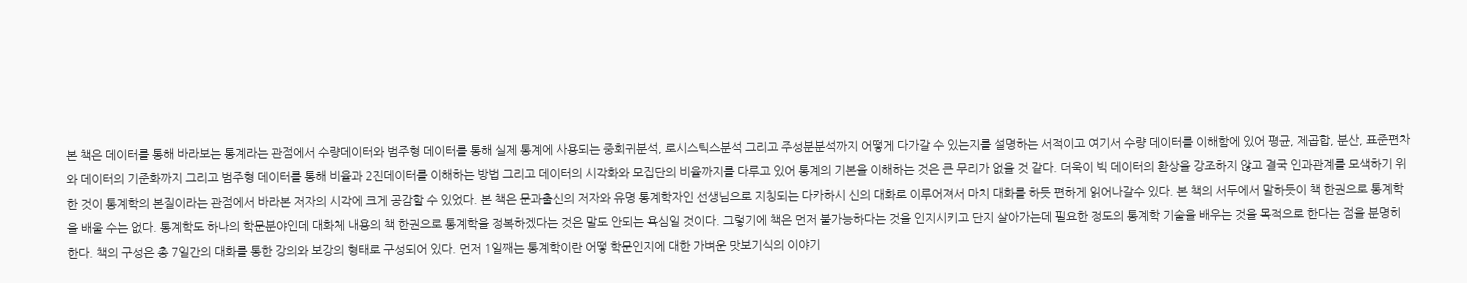본 책은 데이터를 통해 바라보는 통계라는 관점에서 수량데이터와 범주형 데이터를 통해 실제 통계에 사용되는 중회귀분석, 로시스틱스분석 그리고 주성분분석까지 어떻게 다가갈 수 있는지를 설명하는 서적이고 여기서 수량 데이터를 이해함에 있어 평균, 제곱합, 분산, 표준편차와 데이터의 기준화까지 그리고 범주형 데이터를 통해 비율과 2진데이터를 이해하는 방법 그리고 데이터의 시각화와 모집단의 비율까지를 다루고 있어 통계의 기본을 이해하는 것은 큰 무리가 없을 것 같다. 더욱이 빅 데이터의 환상을 강조하지 않고 결국 인과관계를 모색하기 위한 것이 통계학의 본질이라는 관점에서 바라본 저자의 시각에 크게 공감할 수 있었다. 본 책은 문과출신의 저자와 유명 통계학자인 선생님으로 지칭되는 다카하시 신의 대화로 이루어져서 마치 대화를 하듯 편하게 읽어나갈수 있다. 본 책의 서두에서 말하듯이 책 한권으로 통계학을 배울 수는 없다. 통계학도 하나의 학문분야인데 대화체 내용의 책 한권으로 통계학을 정복하겠다는 것은 말도 안되는 욕심일 것이다. 그렇기에 책은 먼저 불가능하다는 것을 인지시키고 단지 살아가는데 필요한 정도의 통계학 기술을 배우는 것을 목적으로 한다는 점을 분명히 한다. 책의 구성은 총 7일간의 대화를 통한 강의와 보강의 형태로 구성되어 있다. 먼저 1일째는 통계학이란 어떻 학문인지에 대한 가벼운 맛보기식의 이야기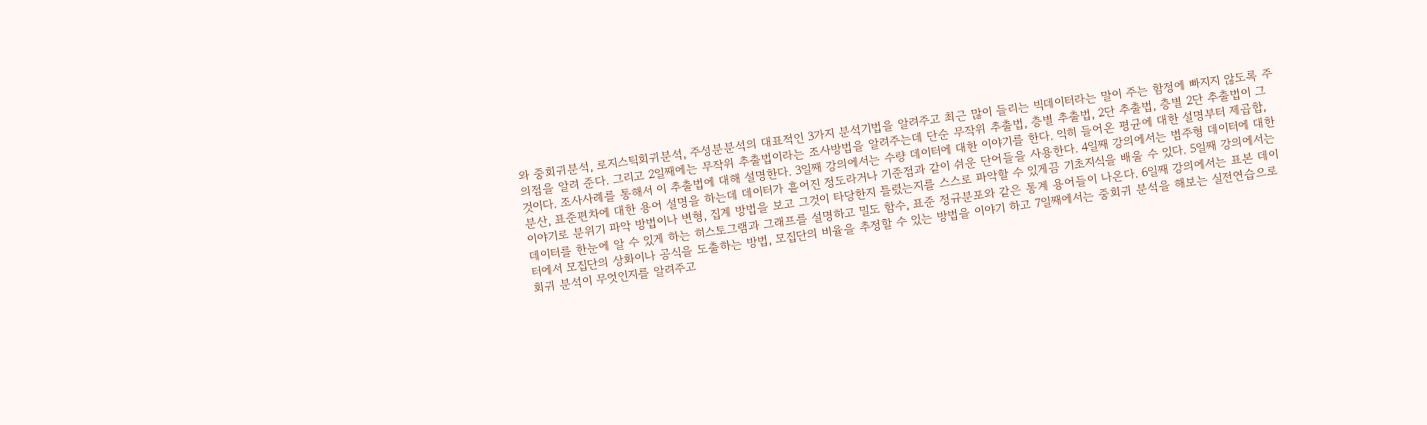와 중회귀분석, 로지스틱회귀분석, 주성분분석의 대표적인 3가지 분석기법을 알려주고 최근 많이 들리는 빅데이터라는 말이 주는 함정에 빠지지 않도록 주의점을 알려 준다. 그리고 2일째에는 무작위 추출법이라는 조사방법을 알려주는데 단순 무작위 추출법, 층별 추출법, 2단 추출법, 층별 2단 추출법이 그것이다. 조사사례를 통해서 이 추출법에 대해 설명한다. 3일째 강의에서는 수량 데이터에 대한 이야기를 한다. 익히 들어온 평균에 대한 설명부터 제곱합, 분산, 표준편차에 대한 용어 설명을 하는데 데이터가 흩어진 정도라거나 기준점과 같이 쉬운 단어들을 사용한다. 4일째 강의에서는 범주형 데이터에 대한 이야기로 분위기 파악 방법이나 변형, 집계 방법을 보고 그것이 타당한지 틀렸는지를 스스로 파악할 수 있게끔 기초지식을 배울 수 있다. 5일째 강의에서는 데이터를 한눈에 알 수 있게 하는 히스토그램과 그래프를 설명하고 밀도 함수, 표준 정규분포와 같은 통계 용어들이 나온다. 6일째 강의에서는 표본 데이터에서 모집단의 상화이나 공식을 도출하는 방법, 모집단의 비율을 추정할 수 있는 방법을 이야기 하고 7일째에서는 중회귀 분석을 해보는 실전연습으로 회귀 분석이 무엇인지를 알려주고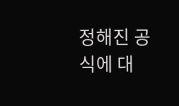정해진 공식에 대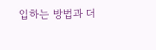입하는 방법과 더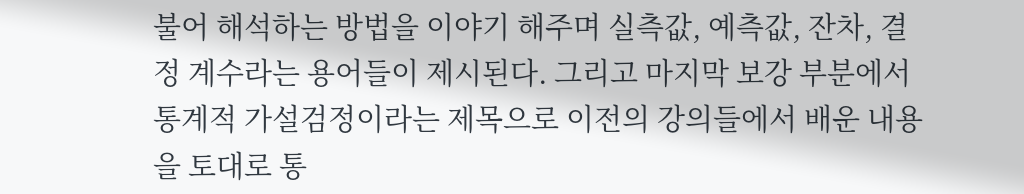불어 해석하는 방법을 이야기 해주며 실측값, 예측값, 잔차, 결정 계수라는 용어들이 제시된다. 그리고 마지막 보강 부분에서 통계적 가설검정이라는 제목으로 이전의 강의들에서 배운 내용을 토대로 통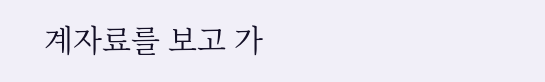계자료를 보고 가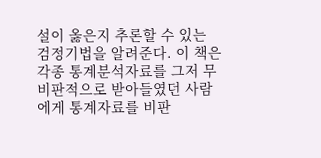설이 옳은지 추론할 수 있는 검정기법을 알려준다. 이 책은 각종 통계분석자료를 그저 무비판적으로 받아들였던 사람에게 통계자료를 비판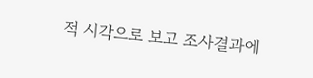적 시각으로 보고 조사결과에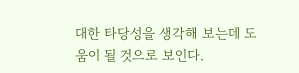대한 타당성을 생각해 보는데 도움이 될 것으로 보인다.